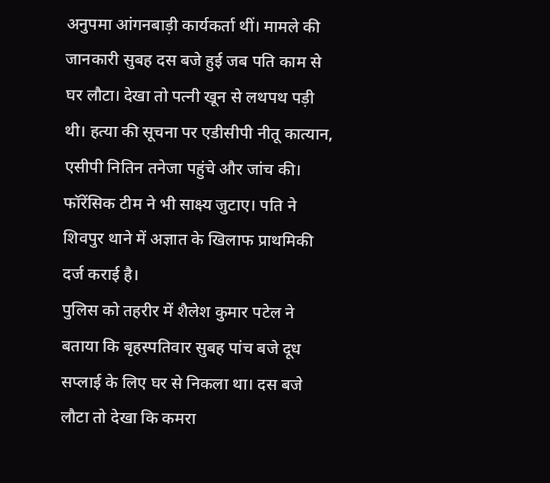अनुपमा आंगनबाड़ी कार्यकर्ता थीं। मामले की जानकारी सुबह दस बजे हुई जब पति काम से घर लौटा। देखा तो पत्नी खून से लथपथ पड़ी थी। हत्या की सूचना पर एडीसीपी नीतू कात्यान, एसीपी नितिन तनेजा पहुंचे और जांच की। फॉरेंसिक टीम ने भी साक्ष्य जुटाए। पति ने शिवपुर थाने में अज्ञात के खिलाफ प्राथमिकी दर्ज कराई है।
पुलिस को तहरीर में शैलेश कुमार पटेल ने बताया कि बृहस्पतिवार सुबह पांच बजे दूध सप्लाई के लिए घर से निकला था। दस बजे लौटा तो देखा कि कमरा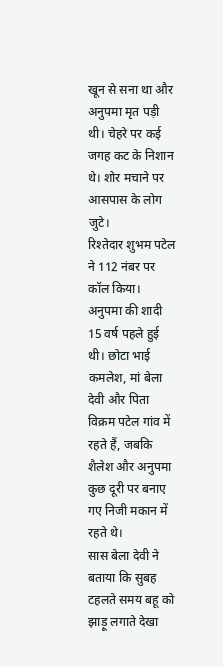खून से सना था और अनुपमा मृत पड़ी थी। चेहरे पर कई जगह कट के निशान थे। शोर मचाने पर आसपास के लोग जुटे।
रिश्तेदार शुभम पटेल ने 112 नंबर पर कॉल किया। अनुपमा की शादी 15 वर्ष पहले हुई थी। छोटा भाई कमलेश, मां बेला देवी और पिता विक्रम पटेल गांव में रहते हैं, जबकि शैलेश और अनुपमा कुछ दूरी पर बनाए गए निजी मकान में रहते थे।
सास बेला देवी ने बताया कि सुबह टहलते समय बहू को झाड़ू लगाते देखा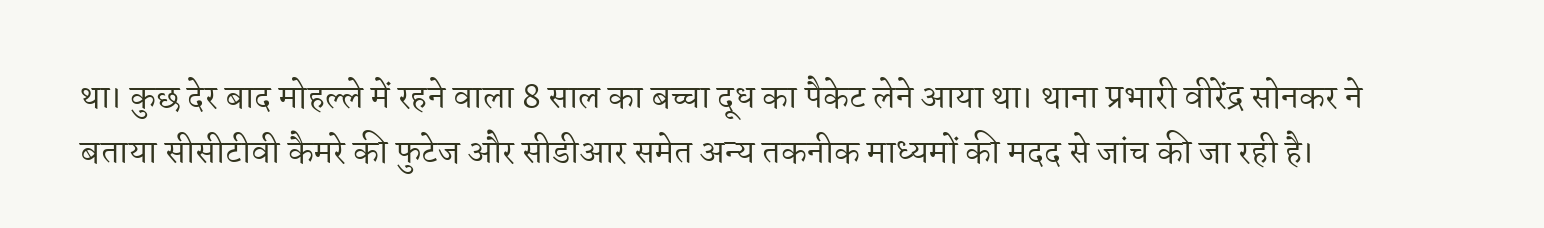था। कुछ देर बाद मोहल्ले में रहने वाला 8 साल का बच्चा दूध का पैकेट लेने आया था। थाना प्रभारी वीरेंद्र सोनकर ने बताया सीसीटीवी कैमरे की फुटेज और सीडीआर समेत अन्य तकनीक माध्यमों की मदद से जांच की जा रही है।